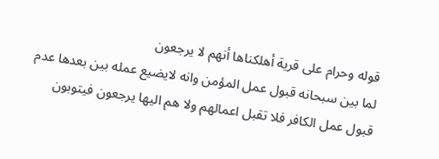قوله وحرام على قرية أهلكناها أنهم لا يرجعون
لما بين سبحانه قبول عمل المؤمن وانه لايضيع عمله بين بعدها عدم قبول عمل الكافر فلا تقبل اعمالهم ولا هم اليها يرجعون فيتوبون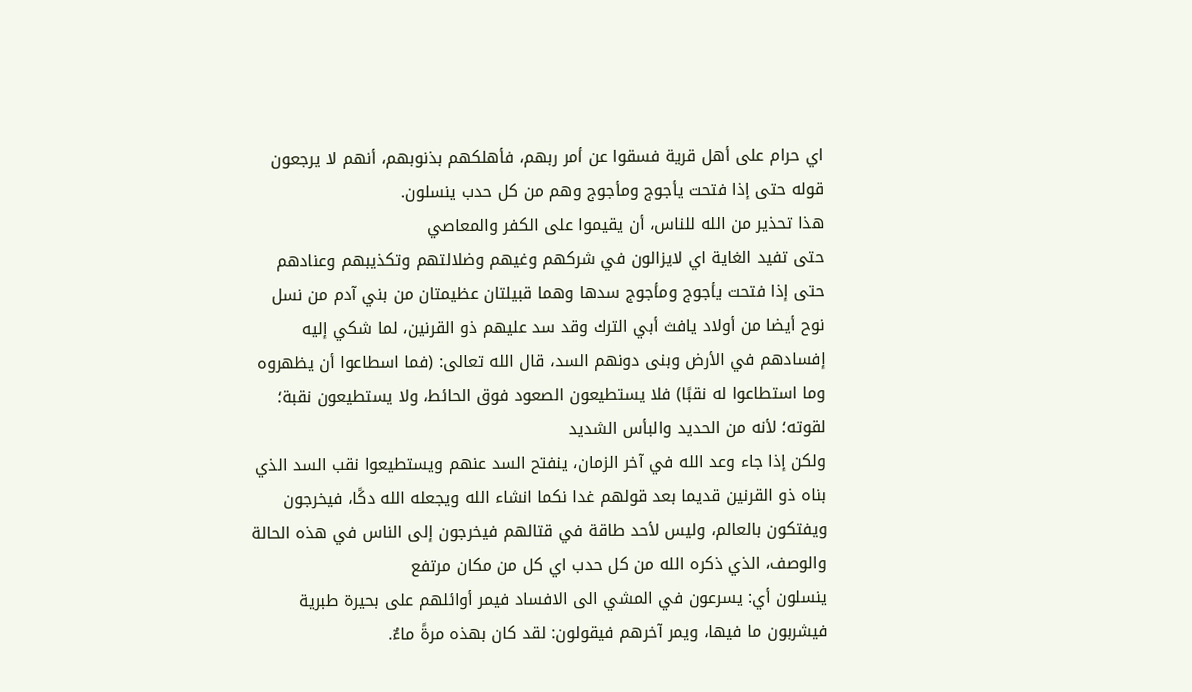اي حرام على أهل قرية فسقوا عن أمر ربهم، فأهلكهم بذنوبهم، أنهم لا يرجعون
قوله حتى إذا فتحت يأجوج ومأجوج وهم من كل حدب ينسلون.
هذا تحذير من الله للناس، أن يقيموا على الكفر والمعاصي
حتى تفيد الغاية اي لايزالون في شركهم وغيهم وضلالتهم وتكذيبهم وعنادهم
حتى إذا فتحت يأجوج ومأجوج سدها وهما قبيلتان عظيمتان من بني آدم من نسل نوح أيضا من أولاد يافث أبي الترك وقد سد عليهم ذو القرنين، لما شكي إليه إفسادهم في الأرض وبنى دونهم السد، قال الله تعالى: (فما اسطاعوا أن يظهروه وما استطاعوا له نقبًا) فلا يستطيعون الصعود فوق الحائط، ولا يستطيعون نقبة؛ لقوته؛ لأنه من الحديد والبأس الشديد
ولكن إذا جاء وعد الله في آخر الزمان، ينفتح السد عنهم ويستطيعوا نقب السد الذي بناه ذو القرنين قديما بعد قولهم غدا نكما انشاء الله ويجعله الله دكًا، فيخرجون ويفتكون بالعالم، وليس لأحد طاقة في قتالهم فيخرجون إلى الناس في هذه الحالة والوصف، الذي ذكره الله من كل حدب اي كل من مكان مرتفع
ينسلون أي: يسرعون في المشي الى الافساد فيمر أوائلهم على بحيرة طبرية فيشربون ما فيها، ويمر آخرهم فيقولون: لقد كان بهذه مرةً ماءٌ.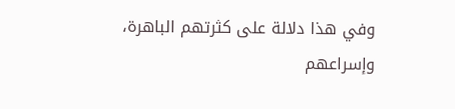وفي هذا دلالة على كثرتهم الباهرة، وإسراعهم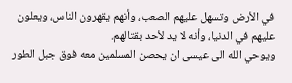في الأرض وتسهل عليهم الصعب، وأنهم يقهرون الناس، ويعلون عليهم في الدنيا، وأنه لا يد لأحد بقتالهم.
ويوحي الله الى عيسى ان يحصن المسلمين معه فوق جبل الطور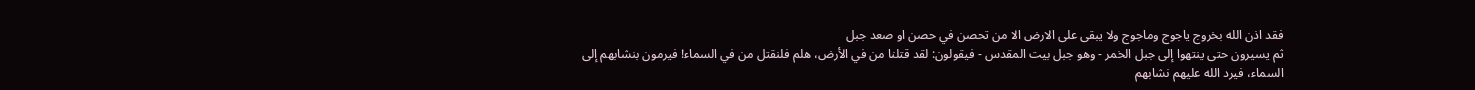فقد اذن الله بخروج ياجوج وماجوج ولا يبقى على الارض الا من تحصن في حصن او صعد جبل
ثم يسيرون حتى ينتهوا إلى جبل الخمر - وهو جبل بيت المقدس - فيقولون: لقد قتلنا من في الأرض، هلم فلنقتل من في السماء! فيرمون بنشابهم إلى السماء، فيرد الله عليهم نشابهم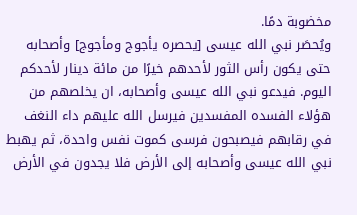مخضوبة دمًا.
ويُحصَر نبي الله عيسى [يحصره يأجوج ومأجوج] وأصحابه حتى يكون رأس الثور لأحدهم خيرًا من مائة دينار لأحدكم اليوم. فيدعو نبي الله عيسى وأصحابه، ان يخلصهم من هؤلاء الفسده المفسدين فيرسل الله عليهم داء النغف في رقابهم فيصبحون فرسى كموت نفس واحدة، ثم يهبط نبي الله عيسى وأصحابه إلى الأرض فلا يجدون في الأرض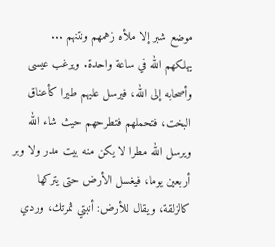موضع شبر إلا ملأه زهمهم ونتنهم ...
يهلكهم الله في ساعة واحدة. ويرغب عيسى وأصحابه إلى الله، فيرسل عليهم طيرا كأعناق البخت، فتحملهم فتطرحهم حيث شاء الله
ويرسل الله مطرا لا يكن منه بيت مدر ولا وبر أربعين يوما، فيغسل الأرض حتى يتركها كالزلقة، ويقال للأرض: أنبتي ثمرتك، وردي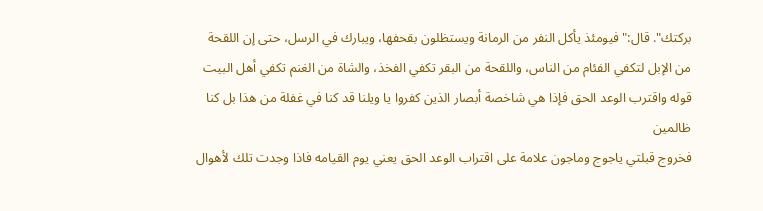بركتك". قال:"فيومئذ يأكل النفر من الرمانة ويستظلون بقحفها، ويبارك في الرسل، حتى إن اللقحة من الإبل لتكفي الفئام من الناس، واللقحة من البقر تكفي الفخذ، والشاة من الغنم تكفي أهل البيت
قوله واقترب الوعد الحق فإذا هي شاخصة أبصار الذين كفروا يا ويلنا قد كنا في غفلة من هذا بل كنا ظالمين
فخروج قبلتي ياجوج وماجون علامة على اقتراب الوعد الحق يعني يوم القيامه فاذا وجدت تلك لأهوال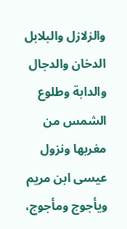والزلازل والبلابل الدخان والدجال والدابة وطلوع الشمس من مغربها ونزول عيسى ابن مريم ويأجوج ومأجوج،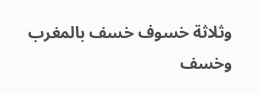وثلاثة خسوف خسف بالمغرب وخسف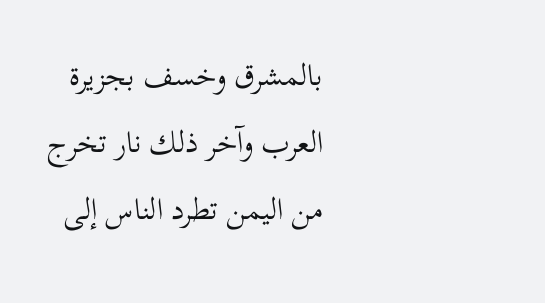بالمشرق وخسف بجزيرة العرب وآخر ذلك نار تخرج من اليمن تطرد الناس إلى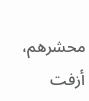محشرهم، أزفت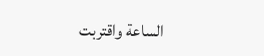الساعة واقتربت